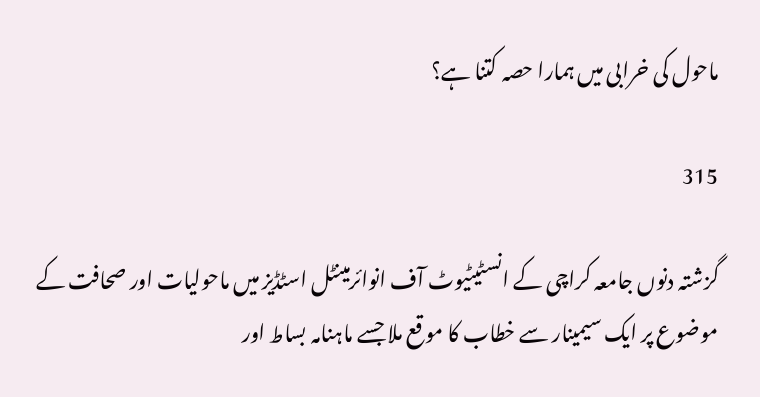ماحول کی خرابی میں ہمارا حصہ کتنا ہے؟

315

گزشتہ دنوں جامعہ کراچی کے انسٹیٹیوٹ آف انوائرمینٹل اسٹڈیز میں ماحولیات اور صحافت کے موضوع پر ایک سیمینار سے خطاب کا موقع ملا جسے ماہنامہ بساط اور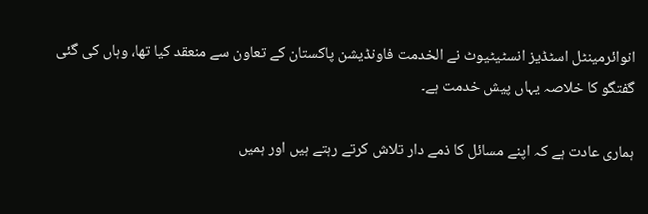انوائرمینٹل اسٹڈیز انسٹیٹیوٹ نے الخدمت فاونڈیشن پاکستان کے تعاون سے منعقد کیا تھا، وہاں کی گئی گفتگو کا خلاصہ یہاں پیش خدمت ہے۔

ہماری عادت ہے کہ اپنے مسائل کا ذمے دار تلاش کرتے رہتے ہیں اور ہمیں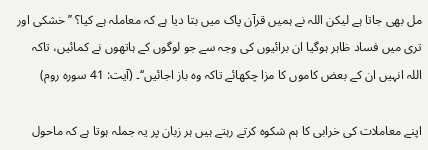مل بھی جاتا ہے لیکن اللہ نے ہمیں قرآن پاک میں بتا دیا ہے کہ معاملہ ہے کیا؟ ’’خشکی اور تری میں فساد ظاہر ہوگیا ان برائیوں کی وجہ سے جو لوگوں کے ہاتھوں نے کمائیں، تاکہ اللہ انہیں ان کے بعض کاموں کا مزا چکھائے تاکہ وہ باز اجائیں‘‘۔ (آیت: 41 سورہ روم)

اپنے معاملات کی خرابی کا ہم شکوہ کرتے رہتے ہیں ہر زبان پر یہ جملہ ہوتا ہے کہ ماحول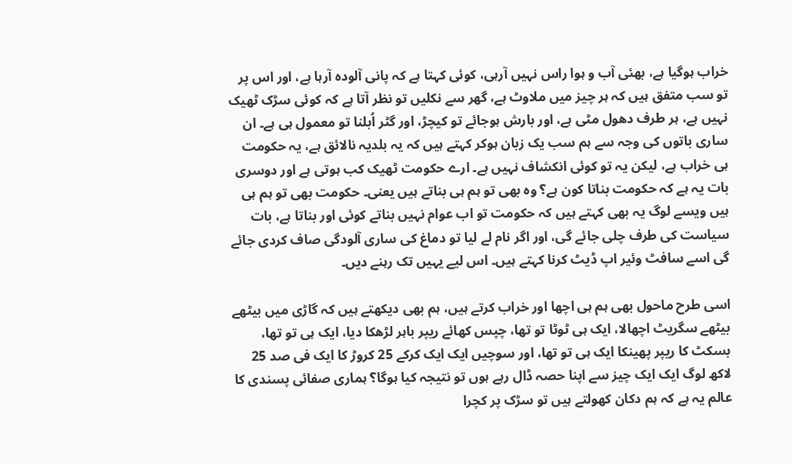خراب ہوگیا ہے، بھئی آب و ہوا راس نہیں آرہی، کوئی کہتا ہے کہ پانی آلودہ آرہا ہے، اور اس پر تو سب متفق ہیں کہ ہر چیز میں ملاوٹ ہے، گھر سے نکلیں تو نظر آتا ہے کہ کوئی سڑک ٹھیک نہیں ہے، ہر طرف دھول مٹی ہے، اور بارش ہوجائے تو کیچڑ، اور گٹر اُبلنا تو معمول ہی ہے۔ ان ساری باتوں کی وجہ سے ہم سب یک زبان ہوکر کہتے ہیں کہ یہ بلدیہ نالائق ہے، یہ حکومت ہی خراب ہے، لیکن یہ تو کوئی انکشاف نہیں ہے۔ ارے حکومت ٹھیک کب ہوتی ہے اور دوسری بات یہ ہے کہ حکومت بناتا کون ہے؟ وہ بھی تو ہم ہی بناتے ہیں یعنی۔ حکومت بھی تو ہم ہی ہیں ویسے لوگ یہ بھی کہتے ہیں کہ حکومت تو اب عوام نہیں بناتے کوئی اور بناتا ہے، بات سیاست کی طرف چلی جائے گی، اور اگر نام لے لیا تو دماغ کی ساری آلودگی صاف کردی جائے گی اسے سافٹ وئیر اپ ڈیٹ کرنا کہتے ہیں۔ اس لیے یہیں تک رہنے دیں۔

اسی طرح ماحول بھی ہم ہی اچھا اور خراب کرتے ہیں، ہم بھی دیکھتے ہیں کہ گاڑی میں بیٹھے بیٹھے سگریٹ اچھالا، ایک ہی ٹوٹا تو تھا، چپس کھائے ریپر باہر لڑھکا دیا، ایک ہی تو تھا، بسکٹ کا ریپر پھینکا ایک ہی تو تھا، اور سوچیں ایک ایک کرکے 25 کروڑ کا ایک فی صد 25 لاکھ لوگ ایک ایک چیز سے اپنا حصہ ڈال رہے ہوں تو نتیجہ کیا ہوگا؟ ہماری صفائی پسندی کا عالم یہ ہے کہ ہم دکان کھولتے ہیں تو سڑک پر کچرا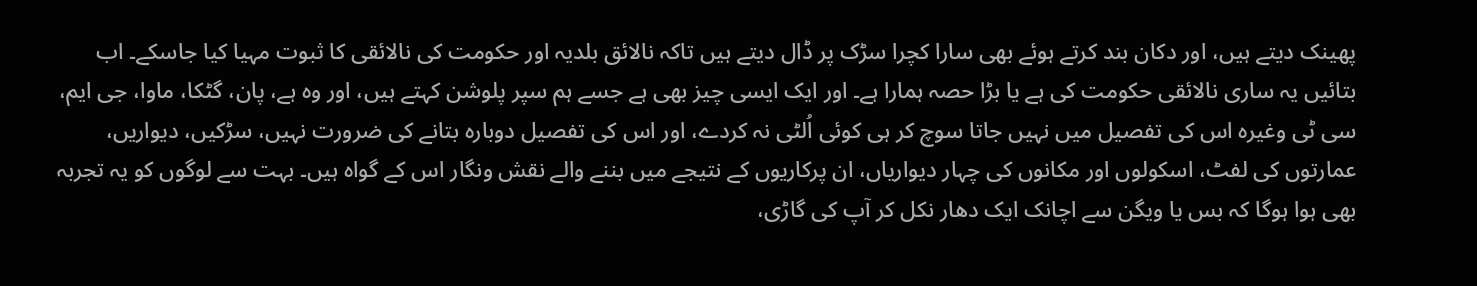پھینک دیتے ہیں، اور دکان بند کرتے ہوئے بھی سارا کچرا سڑک پر ڈال دیتے ہیں تاکہ نالائق بلدیہ اور حکومت کی نالائقی کا ثبوت مہیا کیا جاسکے۔ اب بتائیں یہ ساری نالائقی حکومت کی ہے یا بڑا حصہ ہمارا ہے۔ اور ایک ایسی چیز بھی ہے جسے ہم سپر پلوشن کہتے ہیں، اور وہ ہے، پان، گٹکا، ماوا، جی ایم، سی ٹی وغیرہ اس کی تفصیل میں نہیں جاتا سوچ کر ہی کوئی اُلٹی نہ کردے، اور اس کی تفصیل دوبارہ بتانے کی ضرورت نہیں، سڑکیں، دیواریں، عمارتوں کی لفٹ، اسکولوں اور مکانوں کی چہار دیواریاں، ان پرکاریوں کے نتیجے میں بننے والے نقش ونگار اس کے گواہ ہیں۔ بہت سے لوگوں کو یہ تجربہ بھی ہوا ہوگا کہ بس یا ویگن سے اچانک ایک دھار نکل کر آپ کی گاڑی،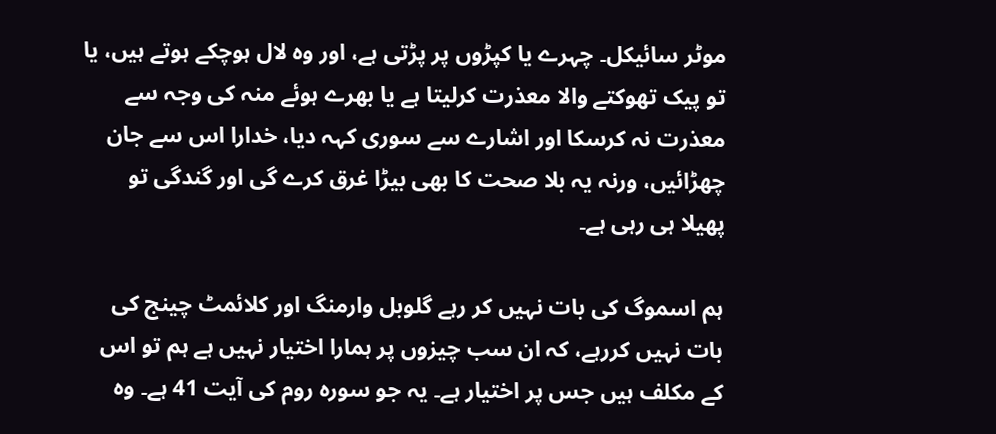موٹر سائیکل۔ چہرے یا کپڑوں پر پڑتی ہے، اور وہ لال ہوچکے ہوتے ہیں، یا تو پیک تھوکتے والا معذرت کرلیتا ہے یا بھرے ہوئے منہ کی وجہ سے معذرت نہ کرسکا اور اشارے سے سوری کہہ دیا، خدارا اس سے جان چھڑائیں، ورنہ یہ بلا صحت کا بھی بیڑا غرق کرے گی اور گندگی تو پھیلا ہی رہی ہے۔

ہم اسموگ کی بات نہیں کر رہے گلوبل وارمنگ اور کلائمٹ چینج کی بات نہیں کررہے، کہ ان سب چیزوں پر ہمارا اختیار نہیں ہے ہم تو اس کے مکلف ہیں جس پر اختیار ہے۔ یہ جو سورہ روم کی آیت 41 ہے۔ وہ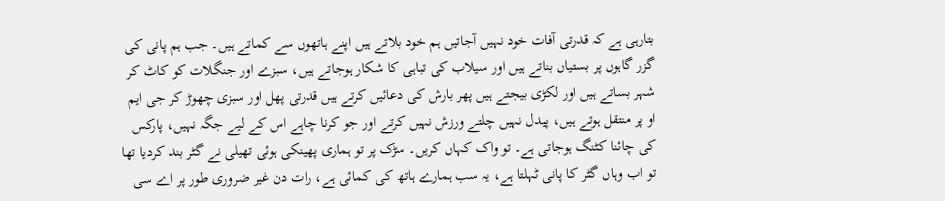بتارہی ہے کہ قدرتی آفات خود نہیں آجاتیں ہم خود بلاتے ہیں اپنے ہاتھوں سے کماتے ہیں۔ جب ہم پانی کی گزر گاہوں پر بستیاں بناتے ہیں اور سیلاب کی تباہی کا شکار ہوجاتے ہیں، سبزے اور جنگلات کو کاٹ کر شہر بساتے ہیں اور لکڑی بیجتے ہیں پھر بارش کی دعائیں کرتے ہیں قدرتی پھل اور سبزی چھوڑ کر جی ایم او پر منتقل ہوتے ہیں، پیدل نہیں چلتے ورزش نہیں کرتے اور جو کرنا چاہے اس کے لیے جگہ نہیں، پارکس کی چائنا کٹنگ ہوجاتی ہے۔ تو واک کہاں کریں۔ سڑک پر تو ہماری پھینکی ہوئی تھیلی نے گٹر بند کردیا تھا تو اب وہاں گٹر کا پانی ٹہلتا ہے، یہ سب ہمارے ہاتھ کی کمائی ہے، رات دن غیر ضروری طور پر اے سی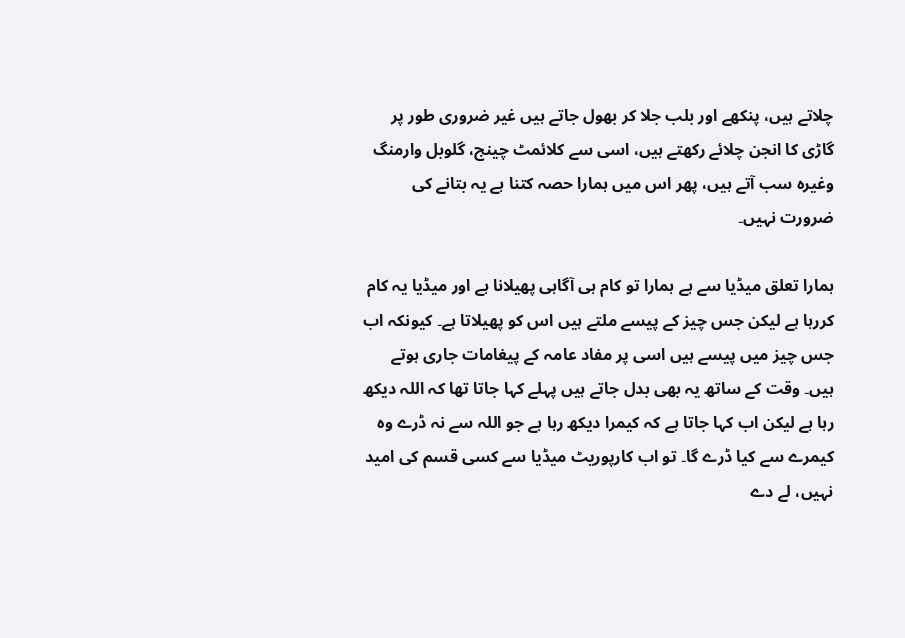چلاتے ہیں، پنکھے اور بلب جلا کر بھول جاتے ہیں غیر ضروری طور پر گاڑی کا انجن چلائے رکھتے ہیں، اسی سے کلائمٹ چینج، گلوبل وارمنگ وغیرہ سب آتے ہیں، پھر اس میں ہمارا حصہ کتنا ہے یہ بتانے کی ضرورت نہیں۔

ہمارا تعلق میڈیا سے ہے ہمارا تو کام ہی آگاہی پھیلانا ہے اور میڈیا یہ کام کررہا ہے لیکن جس چیز کے پیسے ملتے ہیں اس کو پھیلاتا ہے۔ کیونکہ اب جس چیز میں پیسے ہیں اسی پر مفاد عامہ کے پیغامات جاری ہوتے ہیں۔ وقت کے ساتھ یہ بھی بدل جاتے ہیں پہلے کہا جاتا تھا کہ اللہ دیکھ رہا ہے لیکن اب کہا جاتا ہے کہ کیمرا دیکھ رہا ہے جو اللہ سے نہ ڈرے وہ کیمرے سے کیا ڈرے گا۔ تو اب کارپوریٹ میڈیا سے کسی قسم کی امید نہیں، لے دے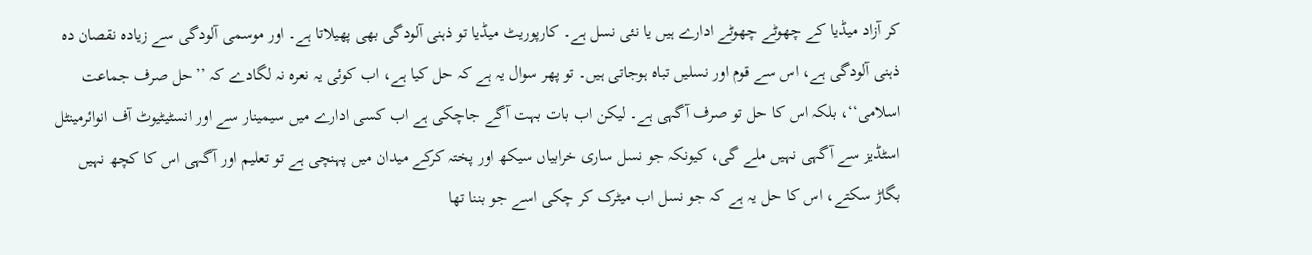کر آزاد میڈیا کے چھوٹے چھوٹے ادارے ہیں یا نئی نسل ہے۔ کارپوریٹ میڈیا تو ذہنی آلودگی بھی پھیلاتا ہے۔ اور موسمی آلودگی سے زیادہ نقصان دہ ذہنی آلودگی ہے، اس سے قوم اور نسلیں تباہ ہوجاتی ہیں۔ تو پھر سوال یہ ہے کہ حل کیا ہے، اب کوئی یہ نعرہ نہ لگادے کہ ’’حل صرف جماعت اسلامی‘‘، بلکہ اس کا حل تو صرف آگہی ہے۔ لیکن اب بات بہت آگے جاچکی ہے اب کسی ادارے میں سیمینار سے اور انسٹیٹیوٹ آف انوائرمینٹل اسٹڈیز سے آگہی نہیں ملے گی، کیونکہ جو نسل ساری خرابیاں سیکھ اور پختہ کرکے میدان میں پہنچی ہے تو تعلیم اور آگہی اس کا کچھ نہیں بگاڑ سکتے، اس کا حل یہ ہے کہ جو نسل اب میٹرک کر چکی اسے جو بننا تھا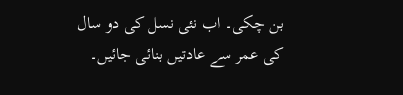بن چکی۔ اب نئی نسل کی دو سال کی عمر سے عادتیں بنائی جائیں۔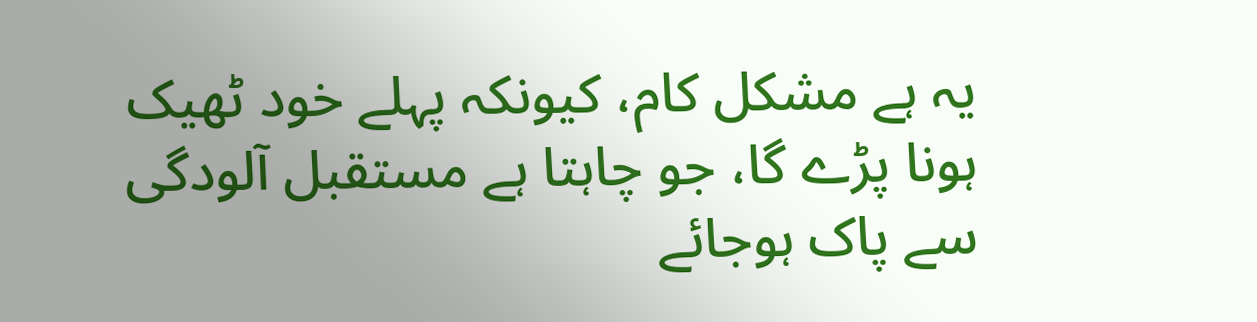یہ ہے مشکل کام، کیونکہ پہلے خود ٹھیک ہونا پڑے گا، جو چاہتا ہے مستقبل آلودگی سے پاک ہوجائے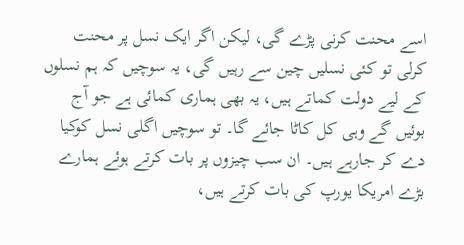اسے محنت کرنی پڑے گی، لیکن اگر ایک نسل پر محنت کرلی تو کئی نسلیں چین سے رہیں گی، یہ سوچیں کہ ہم نسلوں کے لیے دولت کماتے ہیں، یہ بھی ہماری کمائی ہے جو آج بوئیں گے وہی کل کاٹا جائے گا۔ تو سوچیں اگلی نسل کوکیا دے کر جارہے ہیں۔ ان سب چیزوں پر بات کرتے ہوئے ہمارے بڑے امریکا یورپ کی بات کرتے ہیں،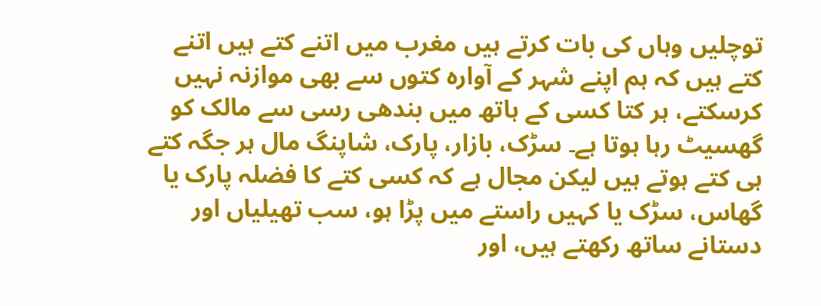توچلیں وہاں کی بات کرتے ہیں مغرب میں اتنے کتے ہیں اتنے کتے ہیں کہ ہم اپنے شہر کے آوارہ کتوں سے بھی موازنہ نہیں کرسکتے، ہر کتا کسی کے ہاتھ میں بندھی رسی سے مالک کو گھسیٹ رہا ہوتا ہے۔ سڑک، بازار، پارک، شاپنگ مال ہر جگہ کتے ہی کتے ہوتے ہیں لیکن مجال ہے کہ کسی کتے کا فضلہ پارک یا گھاس، سڑک یا کہیں راستے میں پڑا ہو، سب تھیلیاں اور دستانے ساتھ رکھتے ہیں، اور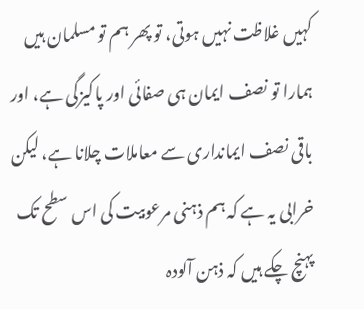کہیں غلاظت نہیں ہوتی، تو پھر ہم تو مسلمان ہیں ہمارا تو نصف ایمان ہی صفائی اور پاکیزگی ہے، اور باقی نصف ایمانداری سے معاملات چلانا ہے، لیکن خرابی یہ ہے کہ ہم ذہنی مرعوبیت کی اس سطح تک پہنچ چکے ہیں کہ ذہن آلودہ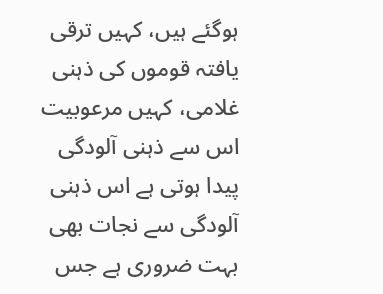ہوگئے ہیں، کہیں ترقی یافتہ قوموں کی ذہنی غلامی، کہیں مرعوبیت اس سے ذہنی آلودگی پیدا ہوتی ہے اس ذہنی آلودگی سے نجات بھی بہت ضروری ہے جس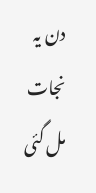دن یہ نجات مل گئی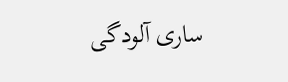ساری آلودگی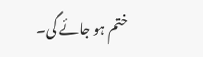ختم ہو جائے گی۔